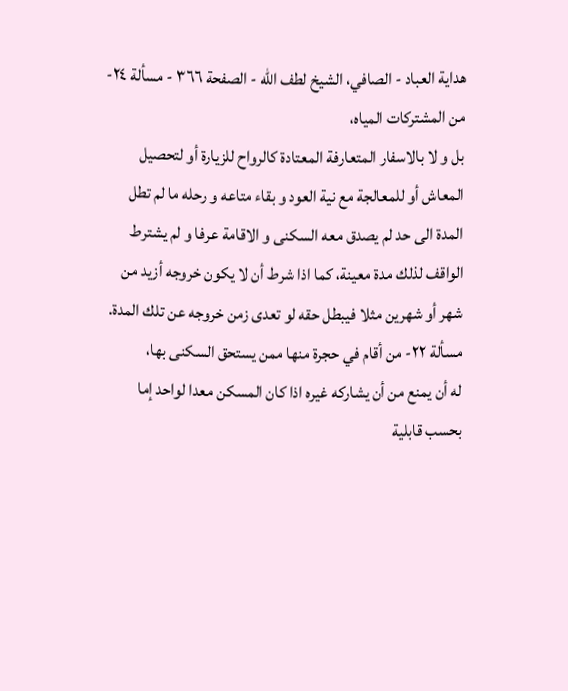هداية العباد - الصافي، الشيخ لطف الله - الصفحة ٣٦٦ - مسألة ٢٤- من المشتركات المياه،
بل و لا بالاسفار المتعارفة المعتادة كالرواح للزيارة أو لتحصيل المعاش أو للمعالجة مع نية العود و بقاء متاعه و رحله ما لم تطل المدة الى حد لم يصدق معه السكنى و الاقامة عرفا و لم يشترط الواقف لذلك مدة معينة، كما اذا شرط أن لا يكون خروجه أزيد من شهر أو شهرين مثلا فيبطل حقه لو تعدى زمن خروجه عن تلك المدة.
مسألة ٢٢- من أقام في حجرة منها ممن يستحق السكنى بها،
له أن يمنع من أن يشاركه غيره اذا كان المسكن معدا لواحد إما بحسب قابلية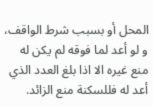المحل أو بسبب شرط الواقف، و لو أعد لما فوقه لم يكن له منع غيره الا اذا بلغ العدد الذي أعد له فللسكنة منع الزائد.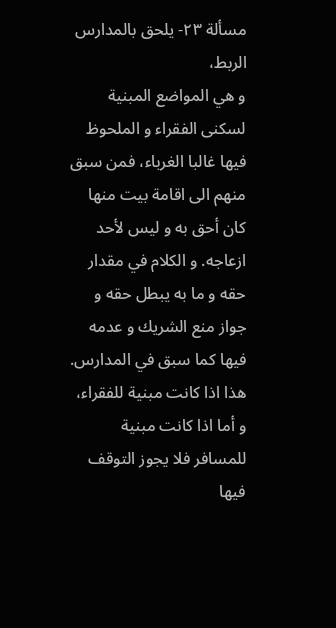مسألة ٢٣- يلحق بالمدارس الربط،
و هي المواضع المبنية لسكنى الفقراء و الملحوظ فيها غالبا الغرباء، فمن سبق منهم الى اقامة بيت منها كان أحق به و ليس لأحد ازعاجه. و الكلام في مقدار حقه و ما به يبطل حقه و جواز منع الشريك و عدمه فيها كما سبق في المدارس. هذا اذا كانت مبنية للفقراء، و أما اذا كانت مبنية للمسافر فلا يجوز التوقف فيها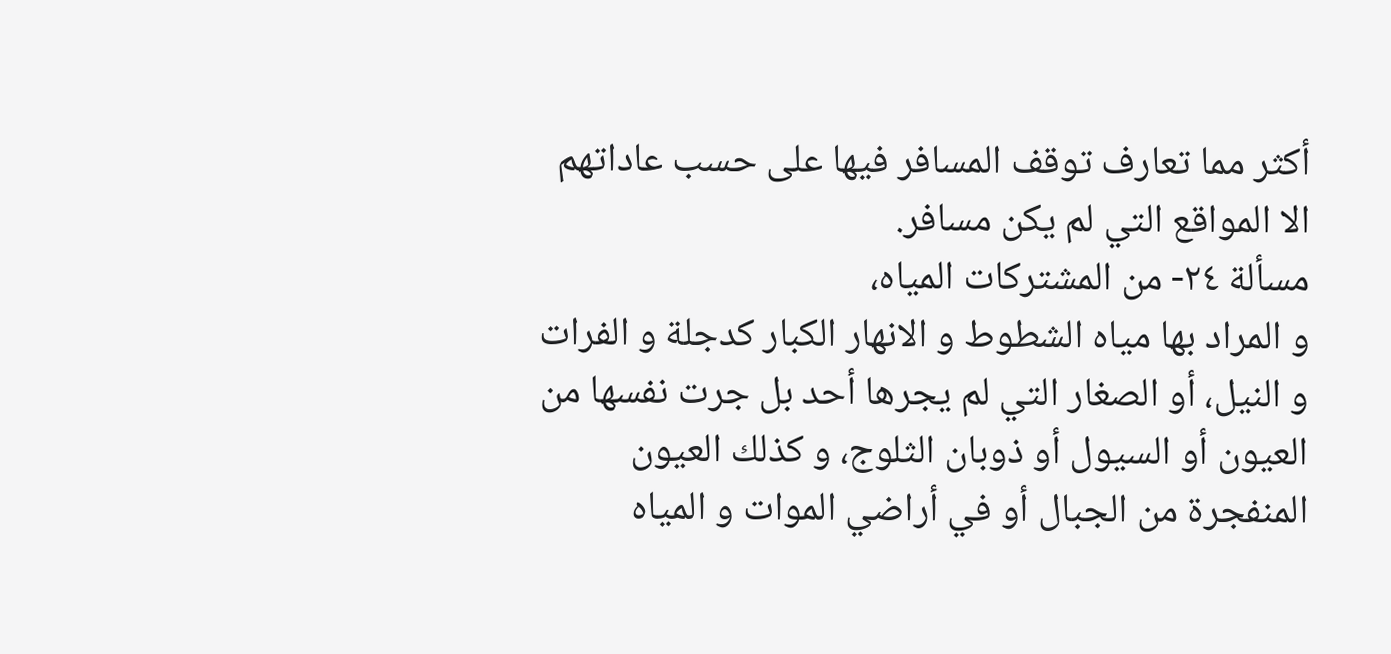أكثر مما تعارف توقف المسافر فيها على حسب عاداتهم الا المواقع التي لم يكن مسافر.
مسألة ٢٤- من المشتركات المياه،
و المراد بها مياه الشطوط و الانهار الكبار كدجلة و الفرات و النيل، أو الصغار التي لم يجرها أحد بل جرت نفسها من العيون أو السيول أو ذوبان الثلوج، و كذلك العيون المنفجرة من الجبال أو في أراضي الموات و المياه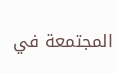المجتمعة في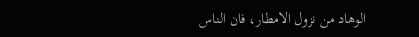الوهاد من نزول الامطار، فان الناس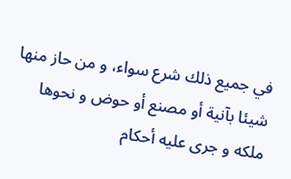في جميع ذلك شرع سواء، و من حاز منها شيئا بآنية أو مصنع أو حوض و نحوها ملكه و جرى عليه أحكام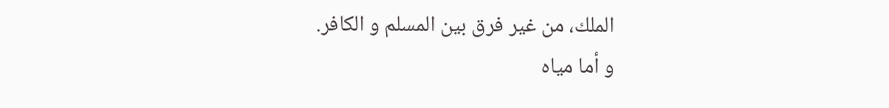الملك، من غير فرق بين المسلم و الكافر.
و أما مياه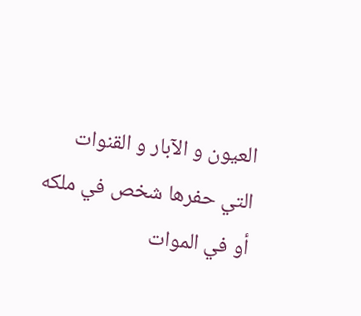العيون و الآبار و القنوات التي حفرها شخص في ملكه أو في الموات